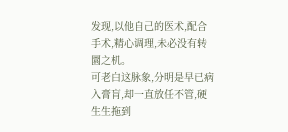发现,以他自己的医术,配合手术,精心调理,未必没有转圜之机。
可老白这脉象,分明是早已病入膏肓,却一直放任不管,硬生生拖到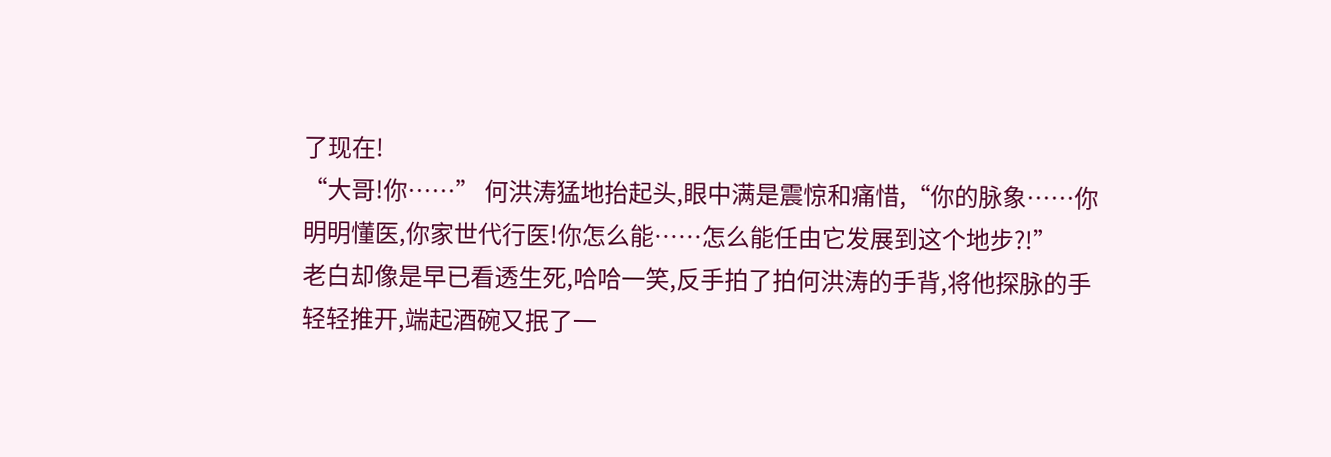了现在!
“大哥!你……” 何洪涛猛地抬起头,眼中满是震惊和痛惜,“你的脉象……你明明懂医,你家世代行医!你怎么能……怎么能任由它发展到这个地步?!”
老白却像是早已看透生死,哈哈一笑,反手拍了拍何洪涛的手背,将他探脉的手轻轻推开,端起酒碗又抿了一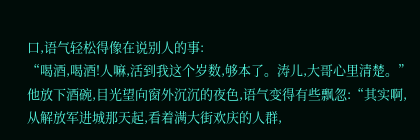口,语气轻松得像在说别人的事:
“喝酒,喝酒!人嘛,活到我这个岁数,够本了。涛儿,大哥心里清楚。”
他放下酒碗,目光望向窗外沉沉的夜色,语气变得有些飘忽:“其实啊,从解放军进城那天起,看着满大街欢庆的人群,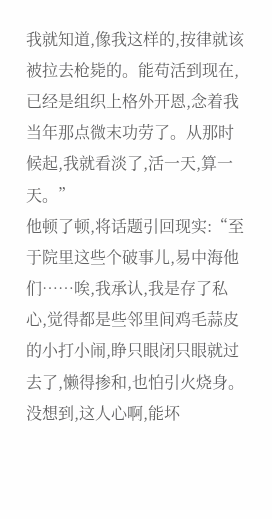我就知道,像我这样的,按律就该被拉去枪毙的。能苟活到现在,已经是组织上格外开恩,念着我当年那点微末功劳了。从那时候起,我就看淡了,活一天,算一天。”
他顿了顿,将话题引回现实:“至于院里这些个破事儿,易中海他们……唉,我承认,我是存了私心,觉得都是些邻里间鸡毛蒜皮的小打小闹,睁只眼闭只眼就过去了,懒得掺和,也怕引火烧身。
没想到,这人心啊,能坏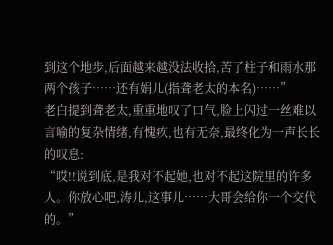到这个地步,后面越来越没法收拾,苦了柱子和雨水那两个孩子……还有娟儿(指聋老太的本名)……”
老白提到聋老太,重重地叹了口气,脸上闪过一丝难以言喻的复杂情绪,有愧疚,也有无奈,最终化为一声长长的叹息:
“哎!!说到底,是我对不起她,也对不起这院里的许多人。你放心吧,涛儿,这事儿……大哥会给你一个交代的。”